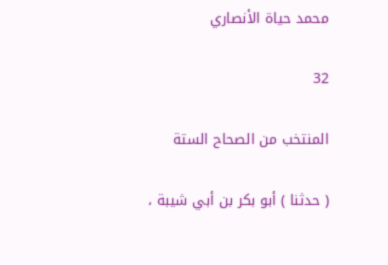محمد حياة الأنصاري

32

المنتخب من الصحاح الستة

( حدثنا ) أبو بكر بن أبي شيبة ،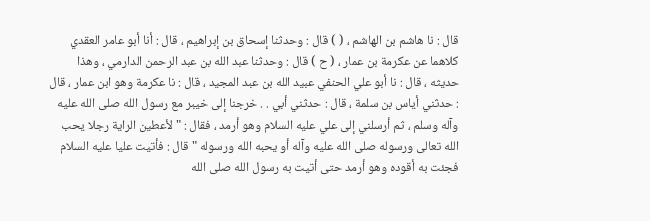قال : نا هاشم بن الهاشم ، ( ) قال : وحدثنا إسحاق بن إبراهيم ، قال : أنا أبو عامر العقدي كلاهما عن عكرمة بن عمار ، ( ح ) قال : وحدثنا عبد الله بن عبد الرحمن الدارمي ، وهذا حديثه ، قال : نا أبو علي الحنفي عبيد الله بن عبد المجيد ، قال : نا عكرمة وهو ابن عمار ، قال : حدثني أياس بن سلمة ، قال : حدثني أبي . . خرجنا إلى خيبر مع رسول الله صلى الله عليه وآله وسلم ، ثم أرسلني إلى علي عليه السلام وهو أرمد ، فقال : " لأعطين الراية رجلا يحب الله تعالى ورسوله صلى الله عليه وآله أو يحبه الله ورسوله " قال : فأتيت عليا عليه السلام فجئت به أقوده وهو أرمد حتى أتيت به رسول الله صلى الله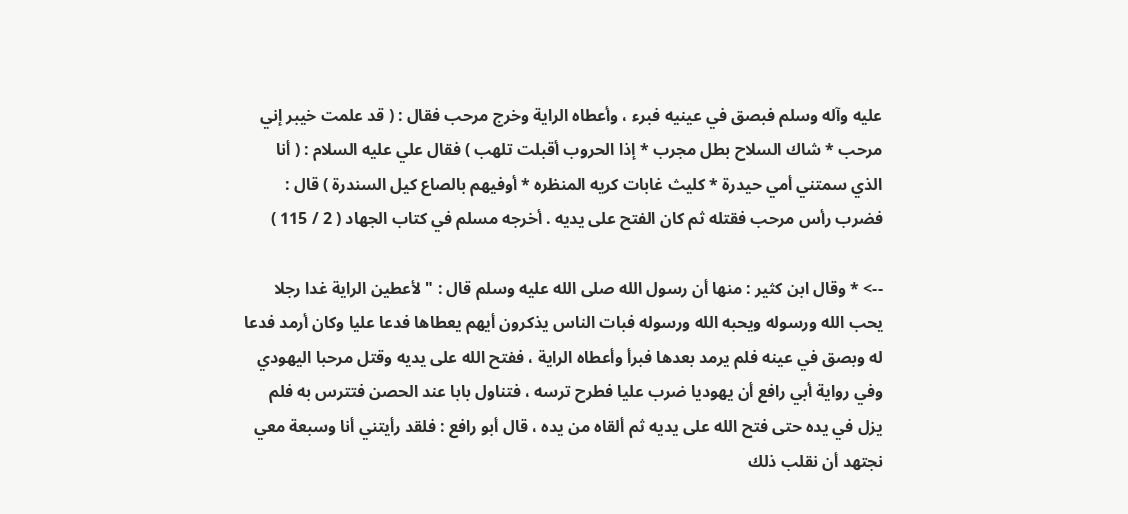عليه وآله وسلم فبصق في عينيه فبرء ، وأعطاه الراية وخرج مرحب فقال : ( قد علمت خيبر إني مرحب * شاك السلاح بطل مجرب * إذا الحروب أقبلت تلهب ) فقال علي عليه السلام : ( أنا الذي سمتني أمي حيدرة * كليث غابات كريه المنظره * أوفيهم بالصاع كيل السندرة ) قال : فضرب رأس مرحب فقتله ثم كان الفتح على يديه . أخرجه مسلم في كتاب الجهاد ( 2 / 115 )

--> * وقال ابن كثير : منها أن رسول الله صلى الله عليه وسلم قال : " لأعطين الراية غدا رجلا يحب الله ورسوله ويحبه الله ورسوله فبات الناس يذكرون أيهم يعطاها فدعا عليا وكان أرمد فدعا له وبصق في عينه فلم يرمد بعدها فبرأ وأعطاه الراية ، ففتح الله على يديه وقتل مرحبا اليهودي وفي رواية أبي رافع أن يهوديا ضرب عليا فطرح ترسه ، فتناول بابا عند الحصن فتترس به فلم يزل في يده حتى فتح الله على يديه ثم ألقاه من يده ، قال أبو رافع : فلقد رأيتني أنا وسبعة معي نجتهد أن نقلب ذلك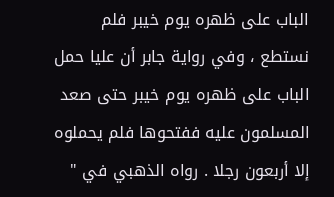الباب على ظهره يوم خيبر فلم نستطع ، وفي رواية جابر أن عليا حمل الباب على ظهره يوم خيبر حتى صعد المسلمون عليه ففتحوها فلم يحملوه إلا أربعون رجلا . رواه الذهبي في "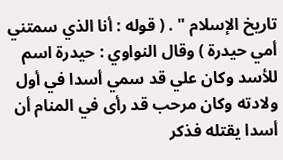تاريخ الإسلام " . ( قوله : أنا الذي سمتني أمي حيدرة ) وقال النواوي : حيدرة اسم للأسد وكان علي قد سمي أسدا في أول ولادته وكان مرحب قد رأى في المنام أن أسدا يقتله فذكر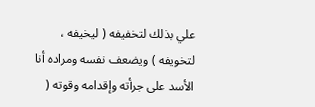علي بذلك لتخفيفه ( ليخيفه ، لتخويفه ) ويضعف نفسه ومراده أنا الأسد على جرأته وإقدامه وقوته (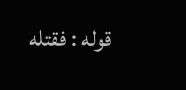قوله : فقتله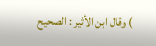) وقال ابن الأثير : الصحيح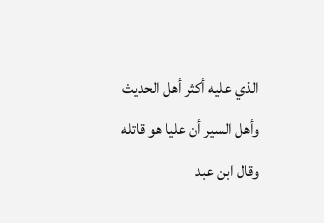الذي عليه أكثر أهل الحديث وأهل السير أن عليا هو قاتله وقال ابن عبد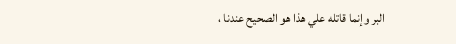البر وإنما قاتله علي هذا هو الصحيح عندنا ،